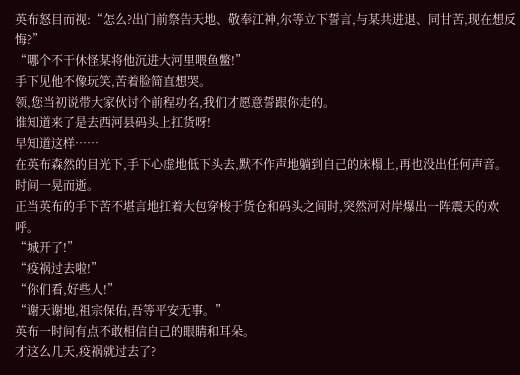英布怒目而视:“怎么?出门前祭告天地、敬奉江神,尔等立下誓言,与某共进退、同甘苦,现在想反悔?”
“哪个不干休怪某将他沉进大河里喂鱼鳖!”
手下见他不像玩笑,苦着脸简直想哭。
领,您当初说带大家伙讨个前程功名,我们才愿意誓跟你走的。
谁知道来了是去西河县码头上扛货呀!
早知道这样……
在英布森然的目光下,手下心虚地低下头去,默不作声地躺到自己的床榻上,再也没出任何声音。
时间一晃而逝。
正当英布的手下苦不堪言地扛着大包穿梭于货仓和码头之间时,突然河对岸爆出一阵震天的欢呼。
“城开了!”
“疫祸过去啦!”
“你们看,好些人!”
“谢天谢地,祖宗保佑,吾等平安无事。”
英布一时间有点不敢相信自己的眼睛和耳朵。
才这么几天,疫祸就过去了?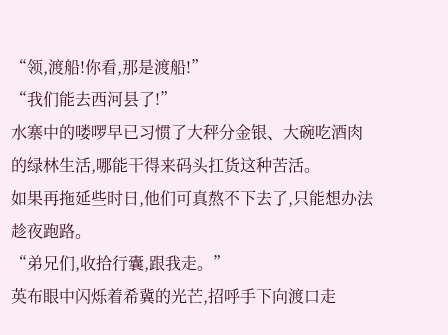“领,渡船!你看,那是渡船!”
“我们能去西河县了!”
水寨中的喽啰早已习惯了大秤分金银、大碗吃酒肉的绿林生活,哪能干得来码头扛货这种苦活。
如果再拖延些时日,他们可真熬不下去了,只能想办法趁夜跑路。
“弟兄们,收拾行囊,跟我走。”
英布眼中闪烁着希冀的光芒,招呼手下向渡口走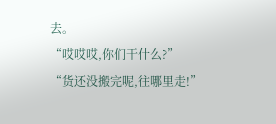去。
“哎哎哎,你们干什么?”
“货还没搬完呢,往哪里走!”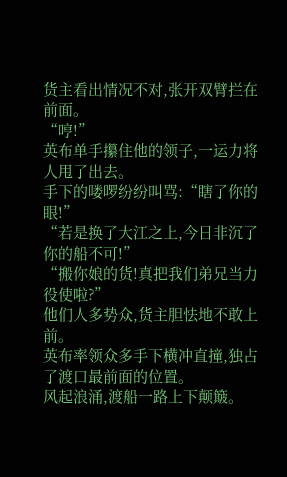货主看出情况不对,张开双臂拦在前面。
“哼!”
英布单手攥住他的领子,一运力将人甩了出去。
手下的喽啰纷纷叫骂:“瞎了你的眼!”
“若是换了大江之上,今日非沉了你的船不可!”
“搬你娘的货!真把我们弟兄当力役使啦?”
他们人多势众,货主胆怯地不敢上前。
英布率领众多手下横冲直撞,独占了渡口最前面的位置。
风起浪涌,渡船一路上下颠簸。